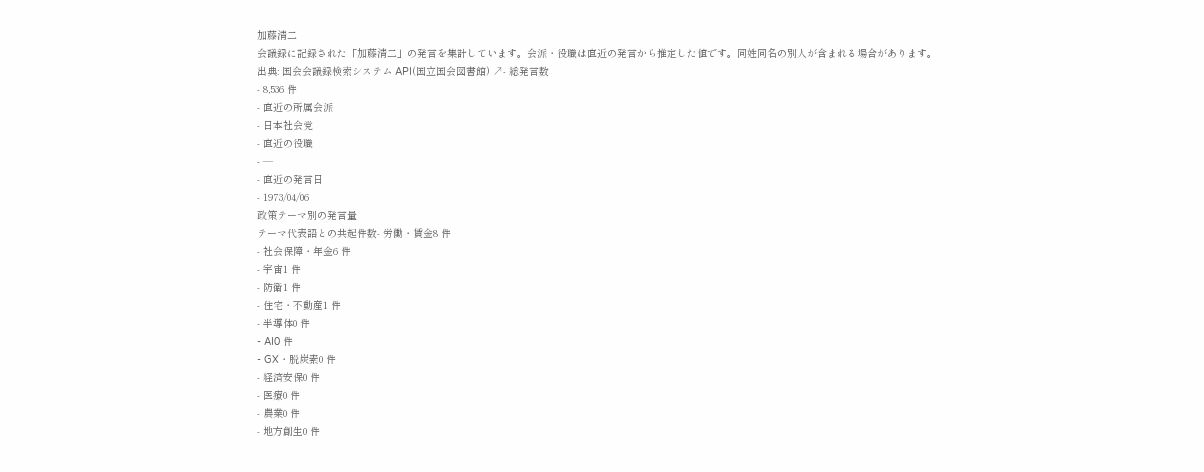加藤清二
会議録に記録された「加藤清二」の発言を集計しています。会派・役職は直近の発言から推定した値です。同姓同名の別人が含まれる場合があります。
出典: 国会会議録検索システム API(国立国会図書館) ↗- 総発言数
- 8,536 件
- 直近の所属会派
- 日本社会党
- 直近の役職
- —
- 直近の発言日
- 1973/04/06
政策テーマ別の発言量
テーマ代表語との共起件数- 労働・賃金8 件
- 社会保障・年金6 件
- 宇宙1 件
- 防衛1 件
- 住宅・不動産1 件
- 半導体0 件
- AI0 件
- GX・脱炭素0 件
- 経済安保0 件
- 医療0 件
- 農業0 件
- 地方創生0 件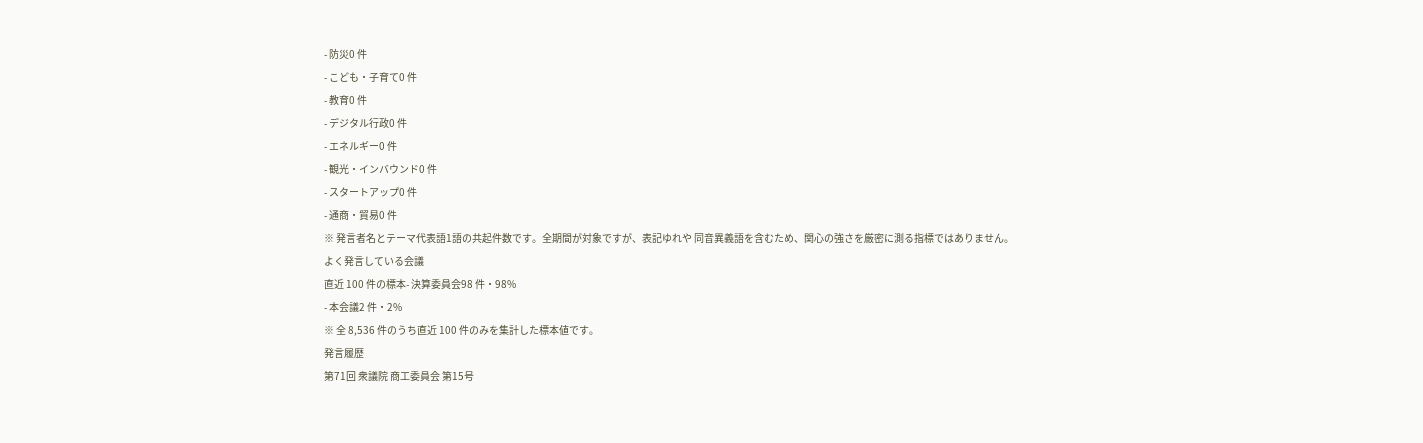- 防災0 件
- こども・子育て0 件
- 教育0 件
- デジタル行政0 件
- エネルギー0 件
- 観光・インバウンド0 件
- スタートアップ0 件
- 通商・貿易0 件
※ 発言者名とテーマ代表語1語の共起件数です。全期間が対象ですが、表記ゆれや 同音異義語を含むため、関心の強さを厳密に測る指標ではありません。
よく発言している会議
直近 100 件の標本- 決算委員会98 件・98%
- 本会議2 件・2%
※ 全 8,536 件のうち直近 100 件のみを集計した標本値です。
発言履歴
第71回 衆議院 商工委員会 第15号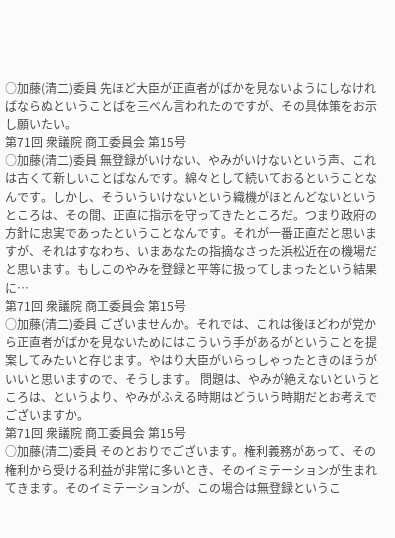○加藤(清二)委員 先ほど大臣が正直者がばかを見ないようにしなければならぬということばを三べん言われたのですが、その具体策をお示し願いたい。
第71回 衆議院 商工委員会 第15号
○加藤(清二)委員 無登録がいけない、やみがいけないという声、これは古くて新しいことばなんです。綿々として続いておるということなんです。しかし、そういういけないという織機がほとんどないというところは、その間、正直に指示を守ってきたところだ。つまり政府の方針に忠実であったということなんです。それが一番正直だと思いますが、それはすなわち、いまあなたの指摘なさった浜松近在の機場だと思います。もしこのやみを登録と平等に扱ってしまったという結果に…
第71回 衆議院 商工委員会 第15号
○加藤(清二)委員 ございませんか。それでは、これは後ほどわが党から正直者がばかを見ないためにはこういう手があるがということを提案してみたいと存じます。やはり大臣がいらっしゃったときのほうがいいと思いますので、そうします。 問題は、やみが絶えないというところは、というより、やみがふえる時期はどういう時期だとお考えでございますか。
第71回 衆議院 商工委員会 第15号
○加藤(清二)委員 そのとおりでございます。権利義務があって、その権利から受ける利益が非常に多いとき、そのイミテーションが生まれてきます。そのイミテーションが、この場合は無登録というこ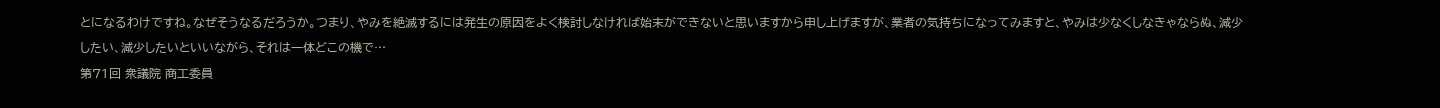とになるわけですね。なぜそうなるだろうか。つまり、やみを絶滅するには発生の原因をよく検討しなければ始末ができないと思いますから申し上げますが、業者の気持ちになってみますと、やみは少なくしなきゃならぬ、減少したい、減少したいといいながら、それは一体どこの機で…
第71回 衆議院 商工委員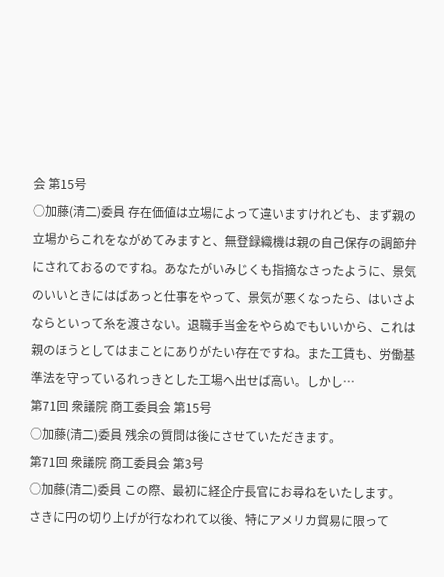会 第15号
○加藤(清二)委員 存在価値は立場によって違いますけれども、まず親の立場からこれをながめてみますと、無登録織機は親の自己保存の調節弁にされておるのですね。あなたがいみじくも指摘なさったように、景気のいいときにはばあっと仕事をやって、景気が悪くなったら、はいさよならといって糸を渡さない。退職手当金をやらぬでもいいから、これは親のほうとしてはまことにありがたい存在ですね。また工賃も、労働基準法を守っているれっきとした工場へ出せば高い。しかし…
第71回 衆議院 商工委員会 第15号
○加藤(清二)委員 残余の質問は後にさせていただきます。
第71回 衆議院 商工委員会 第3号
○加藤(清二)委員 この際、最初に経企庁長官にお尋ねをいたします。 さきに円の切り上げが行なわれて以後、特にアメリカ貿易に限って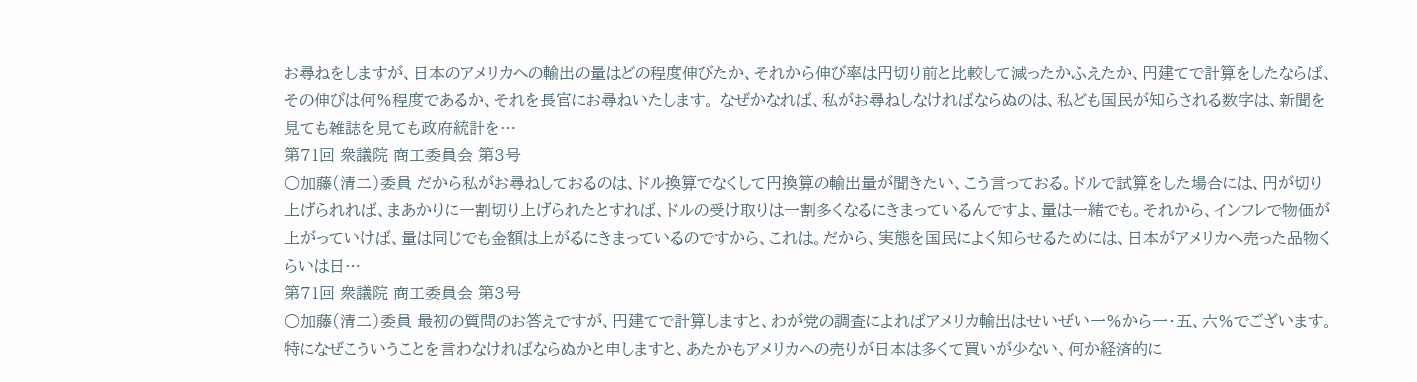お尋ねをしますが、日本のアメリカへの輸出の量はどの程度伸びたか、それから伸び率は円切り前と比較して減ったかふえたか、円建てで計算をしたならば、その伸びは何%程度であるか、それを長官にお尋ねいたします。 なぜかなれば、私がお尋ねしなければならぬのは、私ども国民が知らされる数字は、新聞を見ても雑誌を見ても政府統計を…
第71回 衆議院 商工委員会 第3号
○加藤(清二)委員 だから私がお尋ねしておるのは、ドル換算でなくして円換算の輸出量が聞きたい、こう言っておる。ドルで試算をした場合には、円が切り上げられれば、まあかりに一割切り上げられたとすれば、ドルの受け取りは一割多くなるにきまっているんですよ、量は一緒でも。それから、インフレで物価が上がっていけば、量は同じでも金額は上がるにきまっているのですから、これは。だから、実態を国民によく知らせるためには、日本がアメリカへ売った品物くらいは日…
第71回 衆議院 商工委員会 第3号
○加藤(清二)委員 最初の質問のお答えですが、円建てで計算しますと、わが党の調査によればアメリカ輸出はせいぜい一%から一・五、六%でございます。特になぜこういうことを言わなければならぬかと申しますと、あたかもアメリカヘの売りが日本は多くて買いが少ない、何か経済的に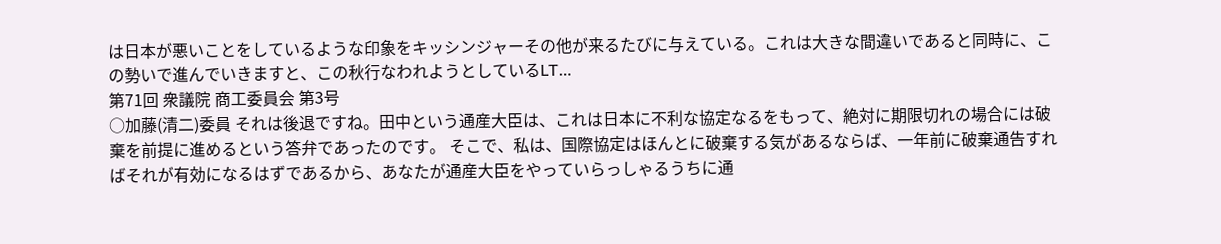は日本が悪いことをしているような印象をキッシンジャーその他が来るたびに与えている。これは大きな間違いであると同時に、この勢いで進んでいきますと、この秋行なわれようとしているLT…
第71回 衆議院 商工委員会 第3号
○加藤(清二)委員 それは後退ですね。田中という通産大臣は、これは日本に不利な協定なるをもって、絶対に期限切れの場合には破棄を前提に進めるという答弁であったのです。 そこで、私は、国際協定はほんとに破棄する気があるならば、一年前に破棄通告すればそれが有効になるはずであるから、あなたが通産大臣をやっていらっしゃるうちに通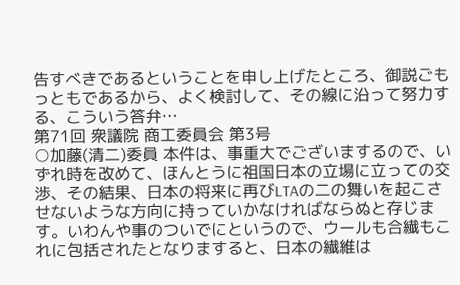告すべきであるということを申し上げたところ、御説ごもっともであるから、よく検討して、その線に沿って努力する、こういう答弁…
第71回 衆議院 商工委員会 第3号
○加藤(清二)委員 本件は、事重大でございまするので、いずれ時を改めて、ほんとうに祖国日本の立場に立っての交渉、その結果、日本の将来に再びLTAの二の舞いを起こさせないような方向に持っていかなければならぬと存じます。いわんや事のついでにというので、ウールも合繊もこれに包括されたとなりますると、日本の繊維は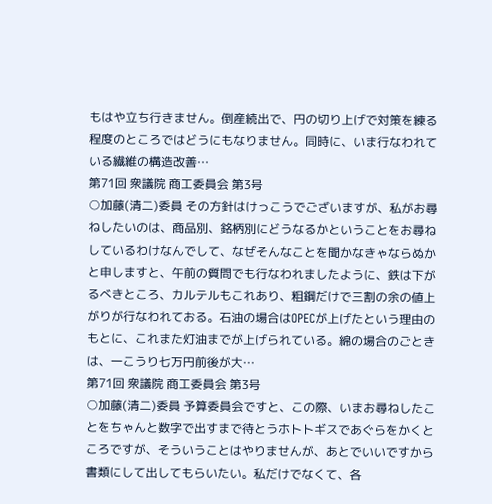もはや立ち行きません。倒産続出で、円の切り上げで対策を練る程度のところではどうにもなりません。同時に、いま行なわれている繊維の構造改善…
第71回 衆議院 商工委員会 第3号
○加藤(清二)委員 その方針はけっこうでございますが、私がお尋ねしたいのは、商品別、銘柄別にどうなるかということをお尋ねしているわけなんでして、なぜそんなことを聞かなきゃならぬかと申しますと、午前の質問でも行なわれましたように、鉄は下がるべきところ、カルテルもこれあり、粗鋼だけで三割の余の値上がりが行なわれておる。石油の場合はOPECが上げたという理由のもとに、これまた灯油までが上げられている。綿の場合のごときは、一こうり七万円前後が大…
第71回 衆議院 商工委員会 第3号
○加藤(清二)委員 予算委員会ですと、この際、いまお尋ねしたことをちゃんと数字で出すまで待とうホトトギスであぐらをかくところですが、そういうことはやりませんが、あとでいいですから書類にして出してもらいたい。私だけでなくて、各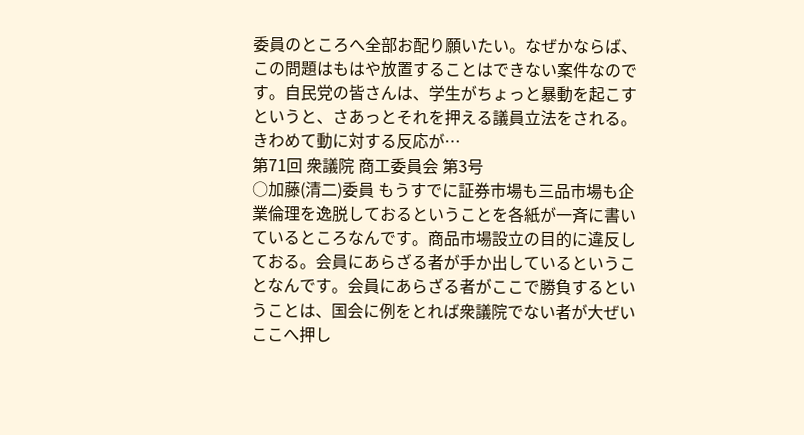委員のところへ全部お配り願いたい。なぜかならば、この問題はもはや放置することはできない案件なのです。自民党の皆さんは、学生がちょっと暴動を起こすというと、さあっとそれを押える議員立法をされる。きわめて動に対する反応が…
第71回 衆議院 商工委員会 第3号
○加藤(清二)委員 もうすでに証券市場も三品市場も企業倫理を逸脱しておるということを各紙が一斉に書いているところなんです。商品市場設立の目的に違反しておる。会員にあらざる者が手か出しているということなんです。会員にあらざる者がここで勝負するということは、国会に例をとれば衆議院でない者が大ぜいここへ押し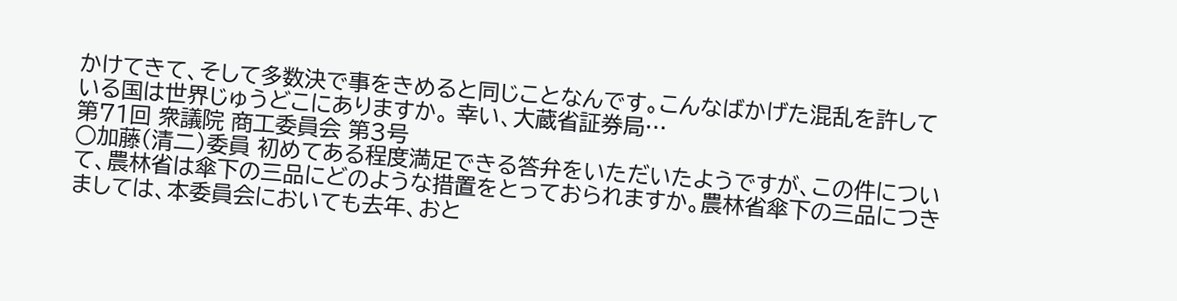かけてきて、そして多数決で事をきめると同じことなんです。こんなばかげた混乱を許している国は世界じゅうどこにありますか。 幸い、大蔵省証券局…
第71回 衆議院 商工委員会 第3号
○加藤(清二)委員 初めてある程度満足できる答弁をいただいたようですが、この件について、農林省は傘下の三品にどのような措置をとっておられますか。農林省傘下の三品につきましては、本委員会においても去年、おと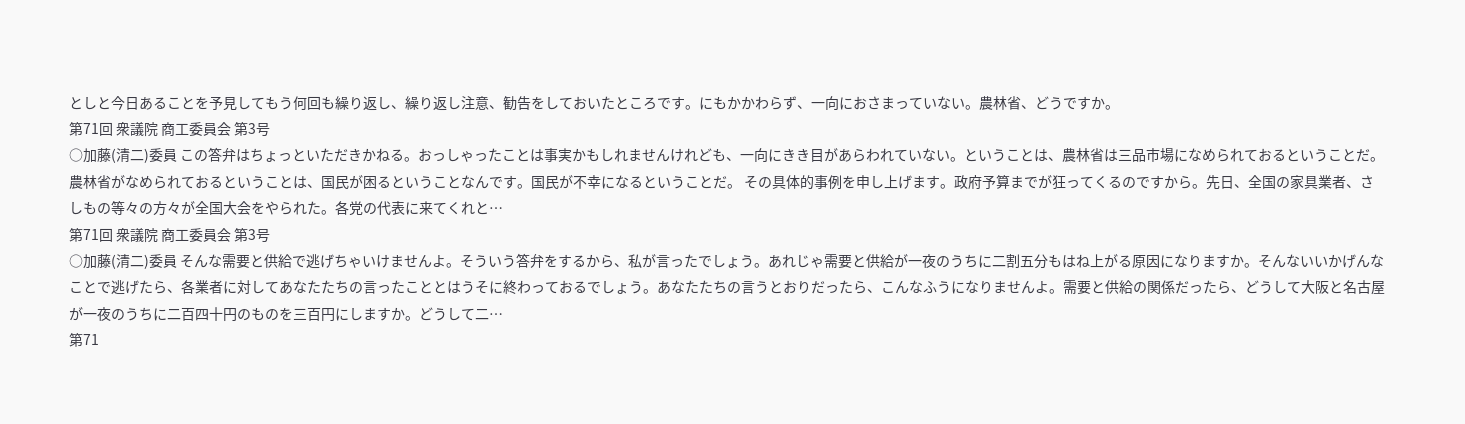としと今日あることを予見してもう何回も繰り返し、繰り返し注意、勧告をしておいたところです。にもかかわらず、一向におさまっていない。農林省、どうですか。
第71回 衆議院 商工委員会 第3号
○加藤(清二)委員 この答弁はちょっといただきかねる。おっしゃったことは事実かもしれませんけれども、一向にきき目があらわれていない。ということは、農林省は三品市場になめられておるということだ。農林省がなめられておるということは、国民が困るということなんです。国民が不幸になるということだ。 その具体的事例を申し上げます。政府予算までが狂ってくるのですから。先日、全国の家具業者、さしもの等々の方々が全国大会をやられた。各党の代表に来てくれと…
第71回 衆議院 商工委員会 第3号
○加藤(清二)委員 そんな需要と供給で逃げちゃいけませんよ。そういう答弁をするから、私が言ったでしょう。あれじゃ需要と供給が一夜のうちに二割五分もはね上がる原因になりますか。そんないいかげんなことで逃げたら、各業者に対してあなたたちの言ったこととはうそに終わっておるでしょう。あなたたちの言うとおりだったら、こんなふうになりませんよ。需要と供給の関係だったら、どうして大阪と名古屋が一夜のうちに二百四十円のものを三百円にしますか。どうして二…
第71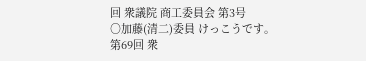回 衆議院 商工委員会 第3号
○加藤(清二)委員 けっこうです。
第69回 衆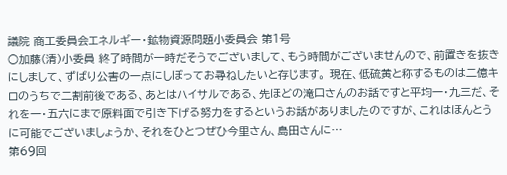議院 商工委員会エネルギー・鉱物資源問題小委員会 第1号
○加藤(清)小委員 終了時間が一時だそうでございまして、もう時間がございませんので、前置きを抜きにしまして、ずばり公害の一点にしぼってお尋ねしたいと存じます。 現在、低硫黄と称するものは二億キロのうちで二割前後である、あとはハイサルである、先ほどの滝口さんのお話ですと平均一・九三だ、それを一・五六にまで原料面で引き下げる努力をするというお話がありましたのですが、これはほんとうに可能でございましょうか、それをひとつぜひ今里さん、島田さんに…
第69回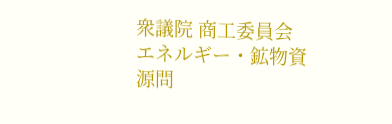衆議院 商工委員会エネルギー・鉱物資源問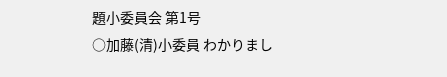題小委員会 第1号
○加藤(清)小委員 わかりまし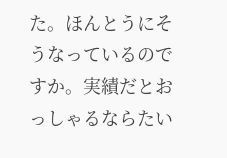た。ほんとうにそうなっているのですか。実績だとおっしゃるならたい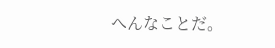へんなことだ。